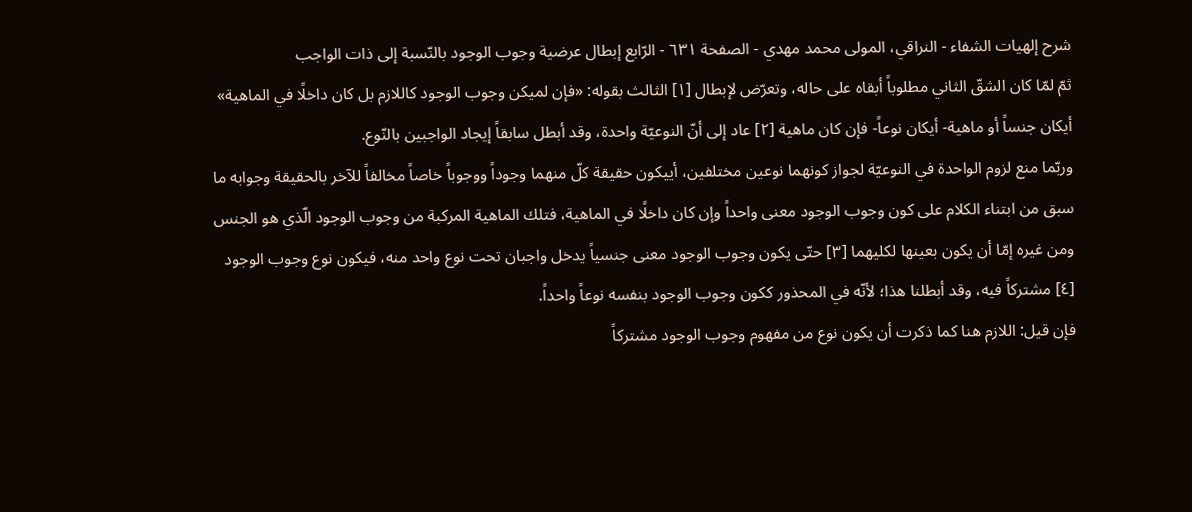شرح إلهيات الشفاء - النراقي، المولى محمد مهدي - الصفحة ٦٣١ - الرّابع إبطال عرضية وجوب الوجود بالنّسبة إلى ذات الواجب
ثمّ لمّا كان الشقّ الثاني مطلوباً أبقاه على حاله، وتعرّض لإبطال [١] الثالث بقوله: «فإن لميكن وجوب الوجود كاللازم بل كان داخلًا في الماهية» أيكان جنساً أو ماهية- أيكان نوعاً- فإن كان ماهية [٢] عاد إلى أنّ النوعيّة واحدة، وقد أبطل سابقاً إيجاد الواجبين بالنّوع.
وربّما منع لزوم الواحدة في النوعيّة لجواز كونهما نوعين مختلفين، أييكون حقيقة كلّ منهما وجوداً ووجوباً خاصاً مخالفاً للآخر بالحقيقة وجوابه ما سبق من ابتناء الكلام على كون وجوب الوجود معنى واحداً وإن كان داخلًا في الماهية، فتلك الماهية المركبة من وجوب الوجود الّذي هو الجنس ومن غيره إمّا أن يكون بعينها لكليهما [٣] حتّى يكون وجوب الوجود معنى جنسياً يدخل واجبان تحت نوع واحد منه، فيكون نوع وجوب الوجود [٤] مشتركاً فيه، وقد أبطلنا هذا؛ لأنّه في المحذور ككون وجوب الوجود بنفسه نوعاً واحداً.
فإن قيل: اللازم هنا كما ذكرت أن يكون نوع من مفهوم وجوب الوجود مشتركاً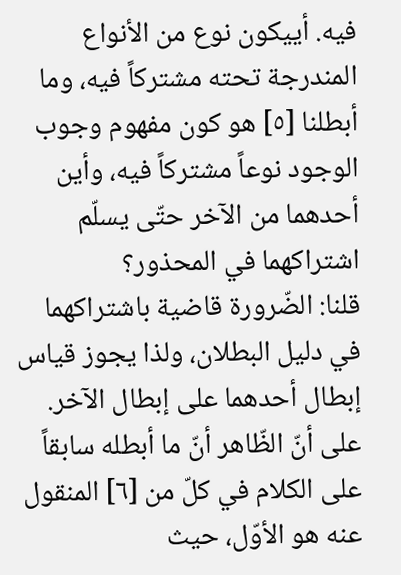فيه. أييكون نوع من الأنواع المندرجة تحته مشتركاً فيه، وما أبطلنا [٥] هو كون مفهوم وجوب الوجود نوعاً مشتركاً فيه، وأين أحدهما من الآخر حتّى يسلّم اشتراكهما في المحذور؟
قلنا: الضّرورة قاضية باشتراكهما في دليل البطلان، ولذا يجوز قياس إبطال أحدهما على إبطال الآخر.
على أنّ الظّاهر أنّ ما أبطله سابقاً على الكلام في كلّ من [٦] المنقول عنه هو الأوّل، حيث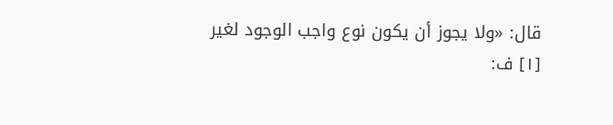قال: «ولا يجوز أن يكون نوع واجب الوجود لغير
[١] ف: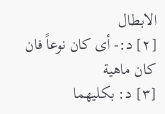الابطال
[٢] د:- أى كان نوعاً فان كان ماهية
[٣] د: بكليهما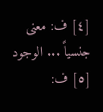[٤] ف: معنى جنسياً ... الوجود
[٥] ف: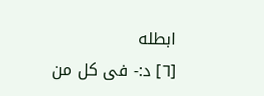ابطله
[٦] د:- فى كل من